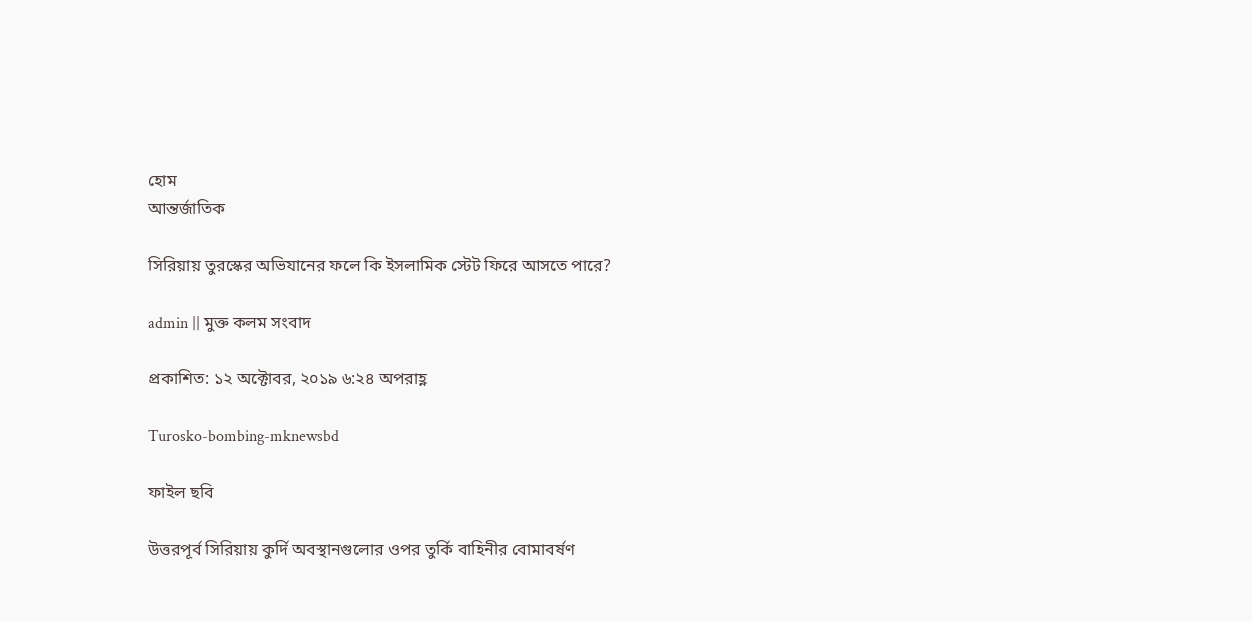হোম
আন্তর্জাতিক

সিরিয়ায় তুরস্কের অভিযানের ফলে কি ইসলামিক স্টেট ফিরে আসতে পারে?

admin || মুক্ত কলম সংবাদ

প্রকাশিত: ১২ অক্টোবর, ২০১৯ ৬:২৪ অপরাহ্ণ

Turosko-bombing-mknewsbd

ফাইল ছবি

উত্তরপূর্ব সিরিয়ায় কুর্দি অবস্থানগুলোর ওপর তুর্কি বাহিনীর বোমাবর্ষণ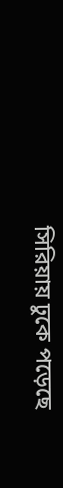সিরিয়ায় ঢুকে পড়েছে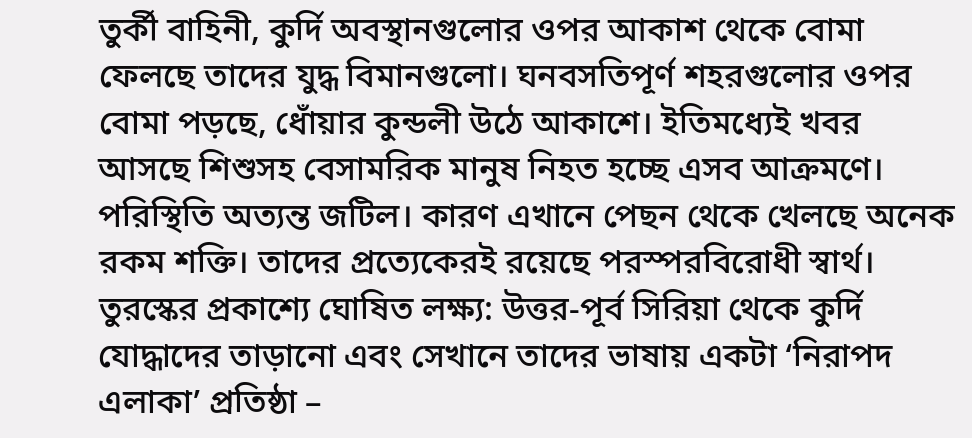তুর্কী বাহিনী, কুর্দি অবস্থানগুলোর ওপর আকাশ থেকে বোমা ফেলছে তাদের যুদ্ধ বিমানগুলো। ঘনবসতিপূর্ণ শহরগুলোর ওপর বোমা পড়ছে, ধোঁয়ার কুন্ডলী উঠে আকাশে। ইতিমধ্যেই খবর আসছে শিশুসহ বেসামরিক মানুষ নিহত হচ্ছে এসব আক্রমণে। পরিস্থিতি অত্যন্ত জটিল। কারণ এখানে পেছন থেকে খেলছে অনেক রকম শক্তি। তাদের প্রত্যেকেরই রয়েছে পরস্পরবিরোধী স্বার্থ। তুরস্কের প্রকাশ্যে ঘোষিত লক্ষ্য: উত্তর-পূর্ব সিরিয়া থেকে কুর্দি যোদ্ধাদের তাড়ানো এবং সেখানে তাদের ভাষায় একটা ‘নিরাপদ এলাকা’ প্রতিষ্ঠা –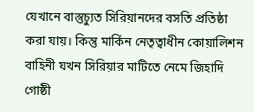যেখানে বাস্তুচ্যুত সিরিয়ানদের বসতি প্রতিষ্ঠা করা যায়। কিন্তু মার্কিন নেতৃত্বাধীন কোয়ালিশন বাহিনী যখন সিরিয়ার মাটিতে নেমে জিহাদি গোষ্ঠী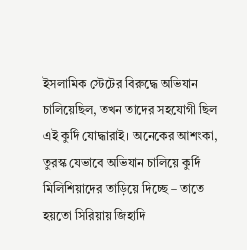ইসলামিক স্টেটের বিরুদ্ধে অভিযান চালিয়েছিল, তখন তাদের সহযোগী ছিল এই কুর্দি যোদ্ধারাই। অনেকের আশংকা, তুরস্ক যেভাবে অভিযান চালিয়ে কুর্দি মিলিশিয়াদের তাড়িয়ে দিচ্ছে – তাতে হয়তো সিরিয়ায় জিহাদি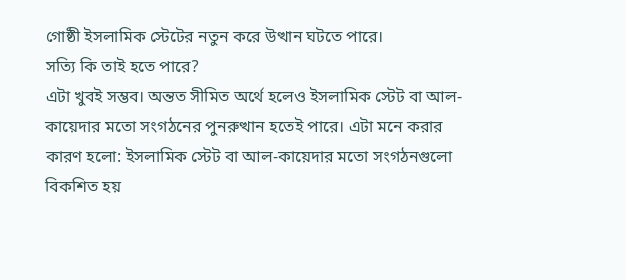গোষ্ঠী ইসলামিক স্টেটের নতুন করে উত্থান ঘটতে পারে।
সত্যি কি তাই হতে পারে?
এটা খুবই সম্ভব। অন্তত সীমিত অর্থে হলেও ইসলামিক স্টেট বা আল-কায়েদার মতো সংগঠনের পুনরুত্থান হতেই পারে। এটা মনে করার কারণ হলো: ইসলামিক স্টেট বা আল-কায়েদার মতো সংগঠনগুলো বিকশিত হয়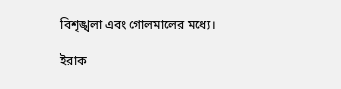বিশৃঙ্খলা এবং গোলমালের মধ্যে।

ইরাক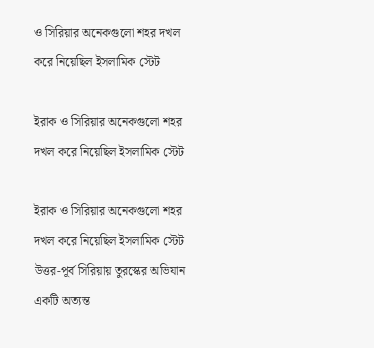ও সিরিয়ার অনেকগুলো শহর দখল করে নিয়েছিল ইসলামিক স্টেট

ইরাক ও সিরিয়ার অনেকগুলো শহর দখল করে নিয়েছিল ইসলামিক স্টেট

ইরাক ও সিরিয়ার অনেকগুলো শহর দখল করে নিয়েছিল ইসলামিক স্টেট
উত্তর-পূর্ব সিরিয়ায় তুরস্কের অভিযান একটি অত্যন্ত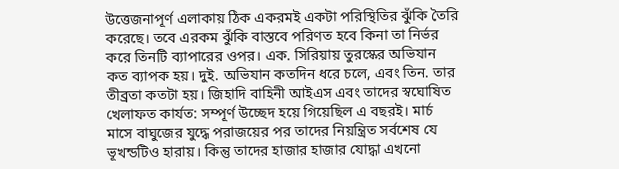উত্তেজনাপূর্ণ এলাকায় ঠিক একরমই একটা পরিস্থিতির ঝুঁকি তৈরি করেছে। তবে এরকম ঝুঁকি বাস্তবে পরিণত হবে কিনা তা নির্ভর করে তিনটি ব্যাপারের ওপর। এক. সিরিয়ায় তুরস্কের অভিযান কত ব্যাপক হয়। দুই. অভিযান কতদিন ধরে চলে, এবং তিন. তার তীব্রতা কতটা হয়। জিহাদি বাহিনী আইএস এবং তাদের স্বঘোষিত খেলাফত কার্যত: সম্পূর্ণ উচ্ছেদ হয়ে গিয়েছিল এ বছরই। মার্চ মাসে বাঘুজের যুদ্ধে পরাজয়ের পর তাদের নিয়ন্ত্রিত সর্বশেষ যে ভূখন্ডটিও হারায়। কিন্তু তাদের হাজার হাজার যোদ্ধা এখনো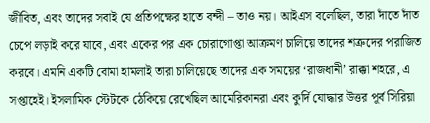জীবিত, এবং তাদের সবাই যে প্রতিপক্ষের হাতে বন্দী – তাও নয়। আইএস বলেছিল, তারা দাঁতে দাঁত চেপে লড়াই করে যাবে, এবং একের পর এক চোরাগোপ্তা আক্রমণ চালিয়ে তাদের শত্রুদের পরাজিত করবে। এমনি একটি বোমা হামলাই তারা চালিয়েছে তাদের এক সময়ের ‘রাজধানী’ রাক্কা শহরে, এ সপ্তাহেই। ইসলামিক স্টেটকে ঠেকিয়ে রেখেছিল আমেরিকানরা এবং কুর্দি যোদ্ধার উত্তর পূর্ব সিরিয়া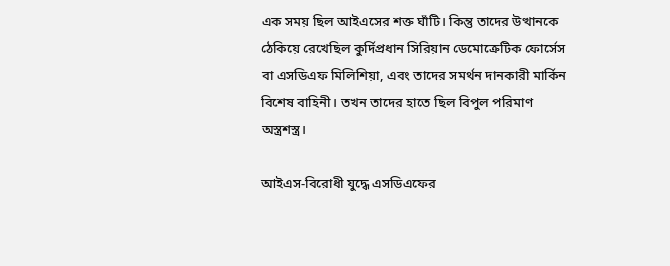এক সময় ছিল আইএসের শক্ত ঘাঁটি। কিন্তু তাদের উত্থানকে ঠেকিয়ে রেখেছিল কুর্দিপ্রধান সিরিয়ান ডেমোক্রেটিক ফোর্সেস বা এসডিএফ মিলিশিয়া, এবং তাদের সমর্থন দানকারী মার্কিন বিশেষ বাহিনী। তখন তাদের হাতে ছিল বিপুল পরিমাণ অস্ত্রশস্ত্র।

আইএস-বিরোধী যুদ্ধে এসডিএফের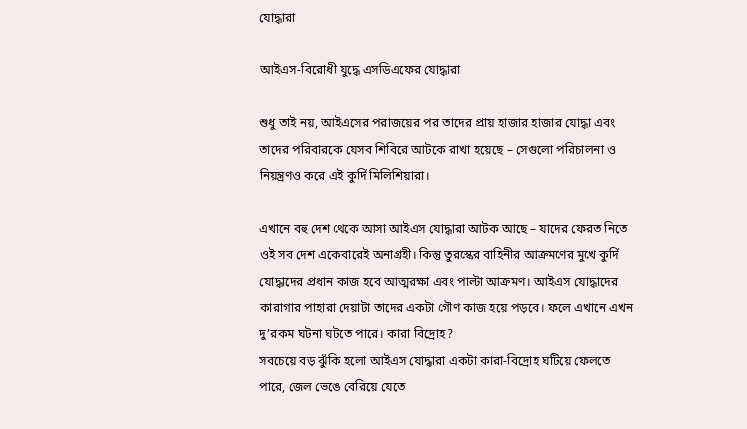যোদ্ধারা

আইএস-বিরোধী যুদ্ধে এসডিএফের যোদ্ধারা

শুধু তাই নয়, আইএসের পরাজয়ের পর তাদের প্রায় হাজার হাজার যোদ্ধা এবং তাদের পরিবারকে যেসব শিবিরে আটকে রাখা হয়েছে – সেগুলো পরিচালনা ও নিয়ন্ত্রণও করে এই কুর্দি মিলিশিয়ারা।

এখানে বহু দেশ থেকে আসা আইএস যোদ্ধারা আটক আছে – যাদের ফেরত নিতে ওই সব দেশ একেবারেই অনাগ্রহী। কিন্তু তুরস্কের বাহিনীর আক্রমণের মুখে কুর্দি যোদ্ধাদের প্রধান কাজ হবে আত্মরক্ষা এবং পাল্টা আক্রমণ। আইএস যোদ্ধাদের কারাগার পাহারা দেয়াটা তাদের একটা গৌণ কাজ হয়ে পড়বে। ফলে এখানে এখন দু’রকম ঘটনা ঘটতে পারে। কারা বিদ্রোহ?
সবচেয়ে বড় ঝুঁকি হলো আইএস যোদ্ধারা একটা কারা-বিদ্রোহ ঘটিয়ে ফেলতে পারে, জেল ভেঙে বেরিয়ে যেতে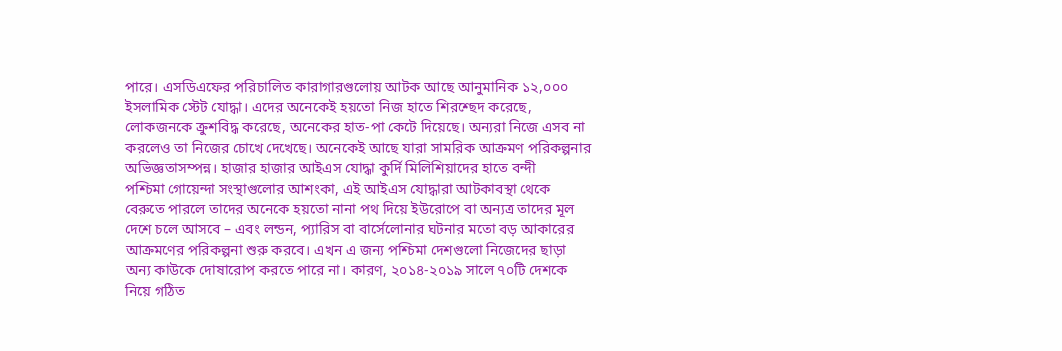পারে। এসডিএফের পরিচালিত কারাগারগুলোয় আটক আছে আনুমানিক ১২,০০০ ইসলামিক স্টেট যোদ্ধা। এদের অনেকেই হয়তো নিজ হাতে শিরশ্ছেদ করেছে, লোকজনকে ক্রুশবিদ্ধ করেছে, অনেকের হাত-পা কেটে দিয়েছে। অন্যরা নিজে এসব না করলেও তা নিজের চোখে দেখেছে। অনেকেই আছে যারা সামরিক আক্রমণ পরিকল্পনার অভিজ্ঞতাসম্পন্ন। হাজার হাজার আইএস যোদ্ধা কুর্দি মিলিশিয়াদের হাতে বন্দী
পশ্চিমা গোয়েন্দা সংস্থাগুলোর আশংকা, এই আইএস যোদ্ধারা আটকাবস্থা থেকে বেরুতে পারলে তাদের অনেকে হয়তো নানা পথ দিয়ে ইউরোপে বা অন্যত্র তাদের মূল দেশে চলে আসবে – এবং লন্ডন, প্যারিস বা বার্সেলোনার ঘটনার মতো বড় আকারের আক্রমণের পরিকল্পনা শুরু করবে। এখন এ জন্য পশ্চিমা দেশগুলো নিজেদের ছাড়া অন্য কাউকে দোষারোপ করতে পারে না। কারণ, ২০১৪-২০১৯ সালে ৭০টি দেশকে নিয়ে গঠিত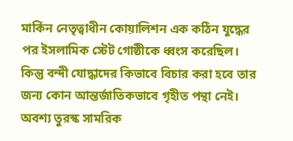মার্কিন নেতৃত্বাধীন কোয়ালিশন এক কঠিন যুদ্ধের পর ইসলামিক স্টেট গোষ্ঠীকে ধ্বংস করেছিল। কিন্তু বন্দী যোদ্ধাদের কিভাবে বিচার করা হবে তার জন্য কোন আন্তর্জাতিকভাবে গৃহীত পন্থা নেই। অবশ্য তুরস্ক সামরিক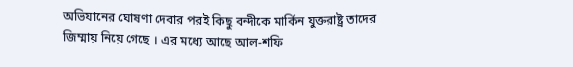অভিযানের ঘোষণা দেবার পরই কিছু বন্দীকে মার্কিন যুক্তরাষ্ট্র তাদের জিম্মায় নিয়ে গেছে । এর মধ্যে আছে আল-শফি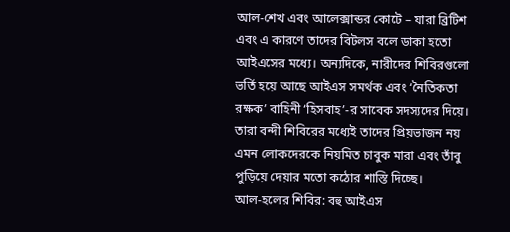আল-শেখ এবং আলেক্সান্ডর কোটে – যারা ব্রিটিশ এবং এ কারণে তাদের বিটলস বলে ডাকা হতো আইএসের মধ্যে। অন্যদিকে, নারীদের শিবিরগুলো ভর্তি হয়ে আছে আইএস সমর্থক এবং ‘নৈতিকতা রক্ষক’ বাহিনী ‘হিসবাহ’-র সাবেক সদস্যদের দিয়ে। তারা বন্দী শিবিরের মধ্যেই তাদের প্রিয়ভাজন নয় এমন লোকদেরকে নিয়মিত চাবুক মারা এবং তাঁবু পুড়িয়ে দেয়ার মতো কঠোর শাস্তি দিচ্ছে।
আল-হলের শিবির: বহু আইএস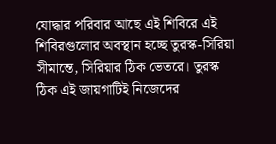যোদ্ধার পরিবার আছে এই শিবিরে এই শিবিরগুলোর অবস্থান হচ্ছে তুরস্ক-সিরিয়া সীমান্তে, সিরিয়ার ঠিক ভেতরে। তুরস্ক ঠিক এই জায়গাটিই নিজেদের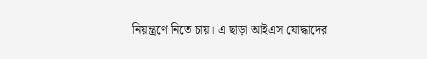নিয়ন্ত্রণে নিতে চায়। এ ছাড়া আইএস যোদ্ধাদের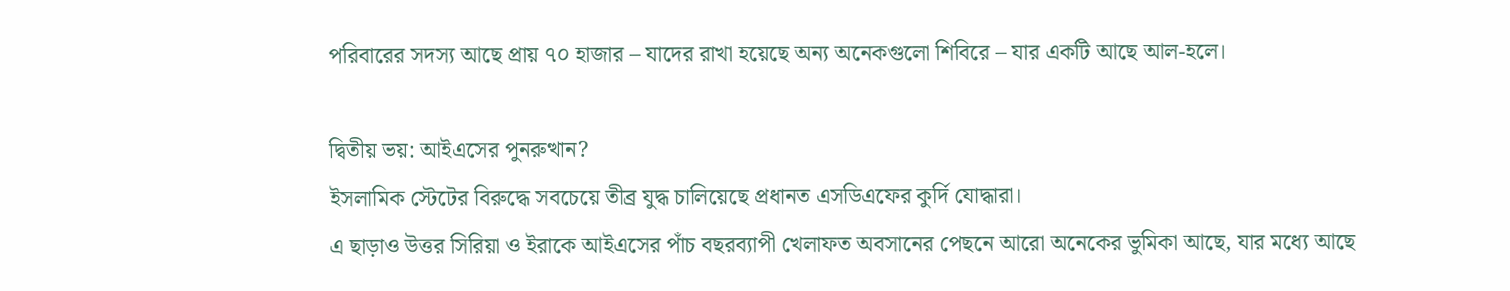পরিবারের সদস্য আছে প্রায় ৭০ হাজার – যাদের রাখা হয়েছে অন্য অনেকগুলো শিবিরে – যার একটি আছে আল-হলে।

দ্বিতীয় ভয়: আইএসের পুনরুত্থান?
ইসলামিক স্টেটের বিরুদ্ধে সবচেয়ে তীব্র যুদ্ধ চালিয়েছে প্রধানত এসডিএফের কুর্দি যোদ্ধারা।
এ ছাড়াও উত্তর সিরিয়া ও ইরাকে আইএসের পাঁচ বছরব্যাপী খেলাফত অবসানের পেছনে আরো অনেকের ভুমিকা আছে, যার মধ্যে আছে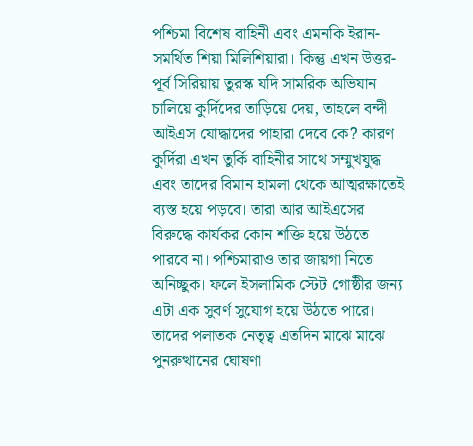পশ্চিমা বিশেষ বাহিনী এবং এমনকি ইরান-সমর্থিত শিয়া মিলিশিয়ারা। কিন্তু এখন উত্তর-পূর্ব সিরিয়ায় তুরস্ক যদি সামরিক অভিযান চালিয়ে কুর্দিদের তাড়িয়ে দেয়, তাহলে বন্দী আইএস যোদ্ধাদের পাহারা দেবে কে? কারণ কুর্দিরা এখন তুর্কি বাহিনীর সাথে সম্মুখযুদ্ধ এবং তাদের বিমান হামলা থেকে আত্মরক্ষাতেই ব্যস্ত হয়ে পড়বে। তারা আর আইএসের বিরুদ্ধে কার্যকর কোন শক্তি হয়ে উঠতে পারবে না। পশ্চিমারাও তার জায়গা নিতে অনিচ্ছুক। ফলে ইসলামিক স্টেট গোষ্ঠীর জন্য এটা এক সুবর্ণ সুযোগ হয়ে উঠতে পারে। তাদের পলাতক নেতৃত্ব এতদিন মাঝে মাঝে পুনরুত্থানের ঘোষণা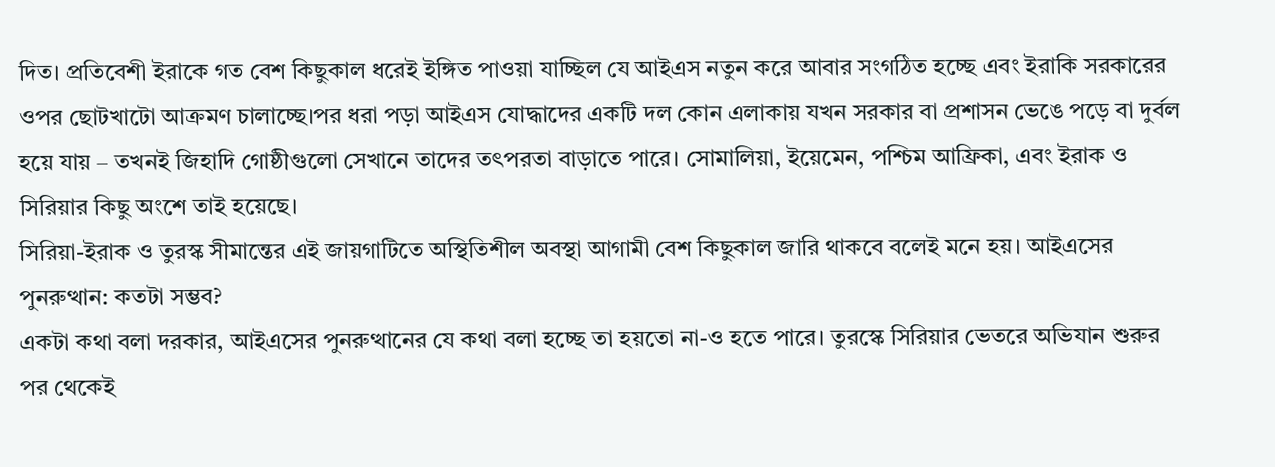দিত। প্রতিবেশী ইরাকে গত বেশ কিছুকাল ধরেই ইঙ্গিত পাওয়া যাচ্ছিল যে আইএস নতুন করে আবার সংগঠিত হচ্ছে এবং ইরাকি সরকারের ওপর ছোটখাটো আক্রমণ চালাচ্ছে।পর ধরা পড়া আইএস যোদ্ধাদের একটি দল কোন এলাকায় যখন সরকার বা প্রশাসন ভেঙে পড়ে বা দুর্বল হয়ে যায় – তখনই জিহাদি গোষ্ঠীগুলো সেখানে তাদের তৎপরতা বাড়াতে পারে। সোমালিয়া, ইয়েমেন, পশ্চিম আফ্রিকা, এবং ইরাক ও সিরিয়ার কিছু অংশে তাই হয়েছে।
সিরিয়া-ইরাক ও তুরস্ক সীমান্তের এই জায়গাটিতে অস্থিতিশীল অবস্থা আগামী বেশ কিছুকাল জারি থাকবে বলেই মনে হয়। আইএসের পুনরুত্থান: কতটা সম্ভব?
একটা কথা বলা দরকার, আইএসের পুনরুত্থানের যে কথা বলা হচ্ছে তা হয়তো না-ও হতে পারে। তুরস্কে সিরিয়ার ভেতরে অভিযান শুরুর পর থেকেই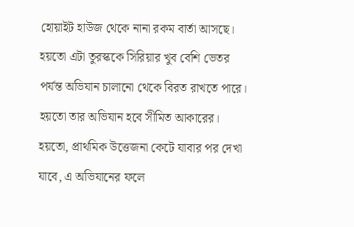হোয়াইট হাউজ থেকে নানা রকম বার্তা আসছে। হয়তো এটা তুরস্ককে সিরিয়ার খুব বেশি ভেতর পর্যন্ত অভিযান চালানো থেকে বিরত রাখতে পারে। হয়তো তার অভিযান হবে সীমিত আকারের। হয়তো, প্রাথমিক উত্তেজনা কেটে যাবার পর দেখা যাবে, এ অভিযানের ফলে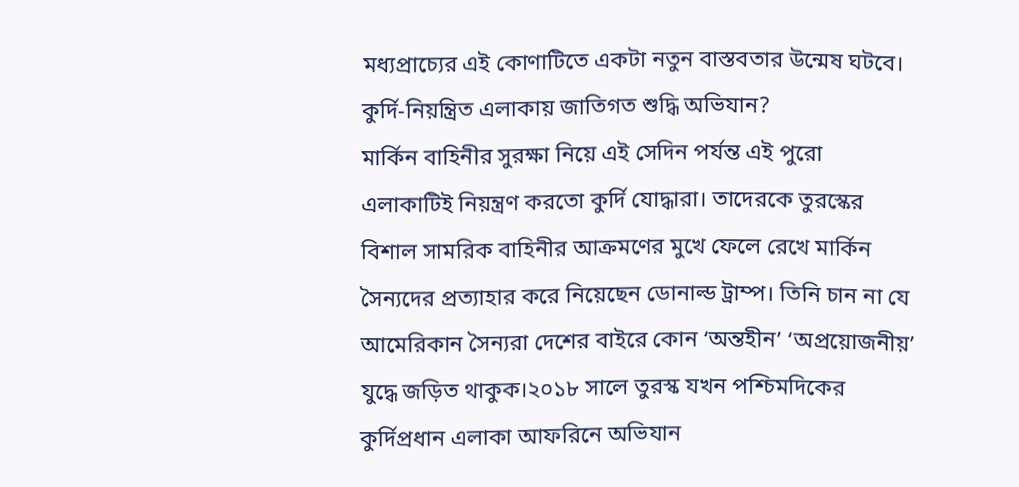মধ্যপ্রাচ্যের এই কোণাটিতে একটা নতুন বাস্তবতার উন্মেষ ঘটবে। কুর্দি-নিয়ন্ত্রিত এলাকায় জাতিগত শুদ্ধি অভিযান?
মার্কিন বাহিনীর সুরক্ষা নিয়ে এই সেদিন পর্যন্ত এই পুরো এলাকাটিই নিয়ন্ত্রণ করতো কুর্দি যোদ্ধারা। তাদেরকে তুরস্কের বিশাল সামরিক বাহিনীর আক্রমণের মুখে ফেলে রেখে মার্কিন সৈন্যদের প্রত্যাহার করে নিয়েছেন ডোনাল্ড ট্রাম্প। তিনি চান না যে আমেরিকান সৈন্যরা দেশের বাইরে কোন ‘অন্তহীন’ ‘অপ্রয়োজনীয়’ যুদ্ধে জড়িত থাকুক।২০১৮ সালে তুরস্ক যখন পশ্চিমদিকের কুর্দিপ্রধান এলাকা আফরিনে অভিযান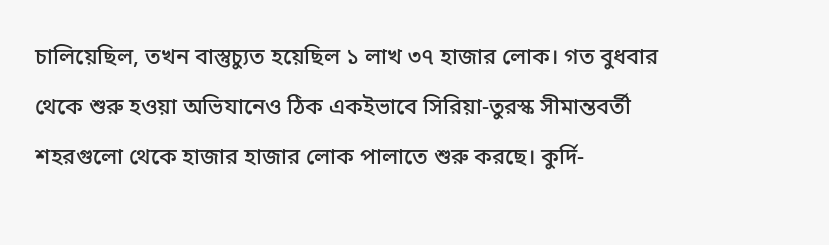চালিয়েছিল, তখন বাস্তুচ্যুত হয়েছিল ১ লাখ ৩৭ হাজার লোক। গত বুধবার থেকে শুরু হওয়া অভিযানেও ঠিক একইভাবে সিরিয়া-তুরস্ক সীমান্তবর্তী শহরগুলো থেকে হাজার হাজার লোক পালাতে শুরু করছে। কুর্দি-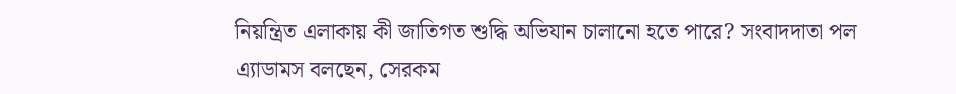নিয়ন্ত্রিত এলাকায় কী জাতিগত শুদ্ধি অভিযান চালানো হতে পারে? সংবাদদাতা পল এ্যাডামস বলছেন, সেরকম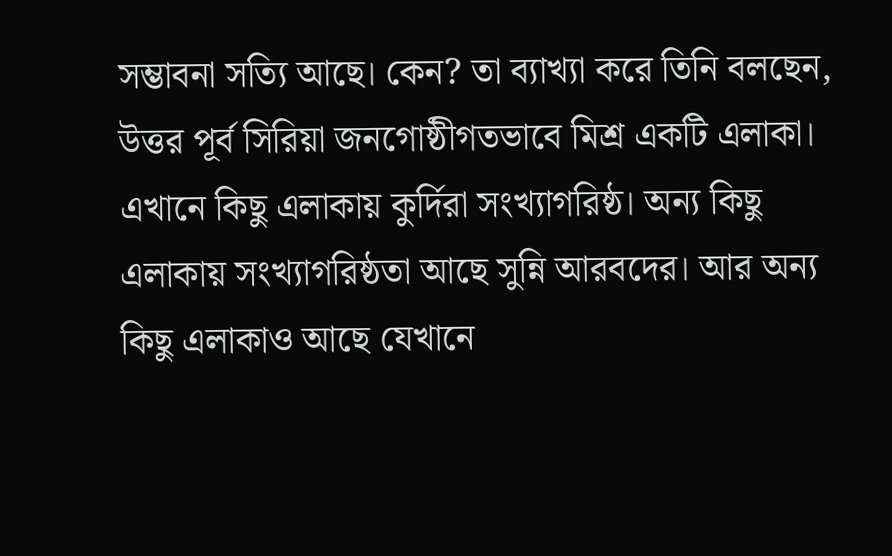সম্ভাবনা সত্যি আছে। কেন? তা ব্যাখ্যা করে তিনি বলছেন, উত্তর পূর্ব সিরিয়া জনগোষ্ঠীগতভাবে মিশ্র একটি এলাকা। এখানে কিছু এলাকায় কুর্দিরা সংখ্যাগরিষ্ঠ। অন্য কিছু এলাকায় সংখ্যাগরিষ্ঠতা আছে সুন্নি আরবদের। আর অন্য কিছু এলাকাও আছে যেখানে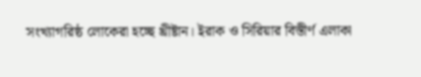সংখ্যাগরিষ্ঠ লোকেরা হচ্ছে খ্রীষ্টান। ইরাক ও সিরিয়ার বিস্তীর্ণ এলাকা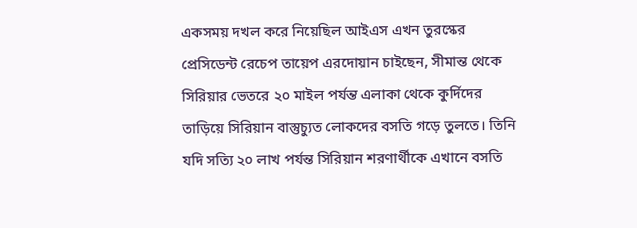একসময় দখল করে নিয়েছিল আইএস এখন তুরস্কের প্রেসিডেন্ট রেচেপ তায়েপ এরদোয়ান চাইছেন, সীমান্ত থেকে সিরিয়ার ভেতরে ২০ মাইল পর্যন্ত এলাকা থেকে কুর্দিদের তাড়িয়ে সিরিয়ান বাস্তুচ্যুত লোকদের বসতি গড়ে তুলতে। তিনি যদি সত্যি ২০ লাখ পর্যন্ত সিরিয়ান শরণার্থীকে এখানে বসতি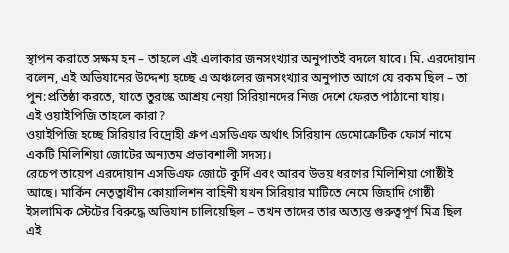স্থাপন করাতে সক্ষম হন – তাহলে এই এলাকার জনসংখ্যার অনুপাতই বদলে যাবে। মি. এরদোয়ান বলেন, এই অভিযানের উদ্দেশ্য হচ্ছে এ অঞ্চলের জনসংখ্যার অনুপাত আগে যে রকম ছিল – তা পুন:প্রতিষ্ঠা করতে, যাতে তুরস্কে আশ্রয় নেয়া সিরিয়ানদের নিজ দেশে ফেরত পাঠানো যায়।
এই ওয়াইপিজি তাহলে কারা?
ওয়াইপিজি হচ্ছে সিরিয়ার বিদ্রোহী গ্রুপ এসডিএফ অর্থাৎ সিরিয়ান ডেমোক্রেটিক ফোর্স নামে একটি মিলিশিয়া জোটের অন্যতম প্রভাবশালী সদস্য।
রেচেপ তায়েপ এরদোয়ান এসডিএফ জোটে কুর্দি এবং আরব উভয় ধরণের মিলিশিয়া গোষ্ঠীই আছে। মার্কিন নেতৃত্বাধীন কোয়ালিশন বাহিনী যখন সিরিয়ার মাটিতে নেমে জিহাদি গোষ্ঠী ইসলামিক স্টেটের বিরুদ্ধে অভিযান চালিয়েছিল – তখন তাদের তার অত্যন্ত গুরুত্বপূর্ণ মিত্র ছিল এই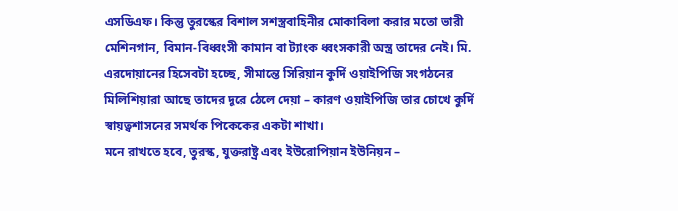এসডিএফ। কিন্তু তুরস্কের বিশাল সশস্ত্রবাহিনীর মোকাবিলা করার মতো ভারী মেশিনগান, বিমান-বিধ্বংসী কামান বা ট্যাংক ধ্বংসকারী অস্ত্র তাদের নেই। মি. এরদোয়ানের হিসেবটা হচ্ছে, সীমান্তে সিরিয়ান কুর্দি ওয়াইপিজি সংগঠনের মিলিশিয়ারা আছে তাদের দূরে ঠেলে দেয়া – কারণ ওয়াইপিজি তার চোখে কুর্দি স্বায়ত্বশাসনের সমর্থক পিকেকের একটা শাখা।
মনে রাখতে হবে, তুরস্ক, যুক্তরাষ্ট্র এবং ইউরোপিয়ান ইউনিয়ন –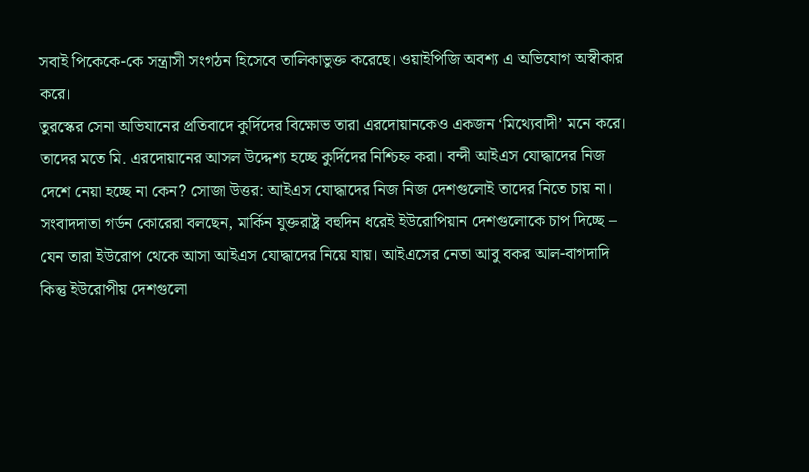সবাই পিকেকে-কে সন্ত্রাসী সংগঠন হিসেবে তালিকাভুক্ত করেছে। ওয়াইপিজি অবশ্য এ অভিযোগ অস্বীকার করে।
তুরস্কের সেনা অভিযানের প্রতিবাদে কুর্দিদের বিক্ষোভ তারা এরদোয়ানকেও একজন ‘মিথ্যেবাদী’ মনে করে। তাদের মতে মি. এরদোয়ানের আসল উদ্দেশ্য হচ্ছে কুর্দিদের নিশ্চিহ্ন করা। বন্দী আইএস যোদ্ধাদের নিজ দেশে নেয়া হচ্ছে না কেন? সোজা উত্তর: আইএস যোদ্ধাদের নিজ নিজ দেশগুলোই তাদের নিতে চায় না। সংবাদদাতা গর্ডন কোরেরা বলছেন, মার্কিন যুক্তরাষ্ট্র বহুদিন ধরেই ইউরোপিয়ান দেশগুলোকে চাপ দিচ্ছে – যেন তারা ইউরোপ থেকে আসা আইএস যোদ্ধাদের নিয়ে যায়। আইএসের নেতা আবু বকর আল-বাগদাদি
কিন্তু ইউরোপীয় দেশগুলো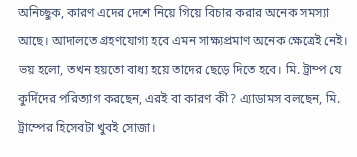অনিচ্ছুক, কারণ এদের দেশে নিয়ে গিয়ে বিচার করার অনেক সমস্যা আছে। আদালতে গ্রহণযোগ্য হবে এমন সাক্ষ্যপ্রমাণ অনেক ক্ষেত্রেই নেই। ভয় হলো, তখন হয়তো বাধ্য হয়ে তাদের ছেড়ে দিতে হবে। মি. ট্রাম্প যে কুর্দিদের পরিত্যাগ করছেন, এরই বা কারণ কী? এ্যাডামস বলছেন, মি. ট্রাম্পের হিসেবটা খুবই সোজা।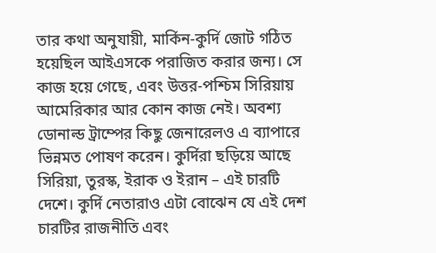তার কথা অনুযায়ী, মার্কিন-কুর্দি জোট গঠিত হয়েছিল আইএসকে পরাজিত করার জন্য। সে কাজ হয়ে গেছে, এবং উত্তর-পশ্চিম সিরিয়ায় আমেরিকার আর কোন কাজ নেই। অবশ্য ডোনাল্ড ট্রাম্পের কিছু জেনারেলও এ ব্যাপারে ভিন্নমত পোষণ করেন। কুর্দিরা ছড়িয়ে আছে সিরিয়া, তুরস্ক, ইরাক ও ইরান – এই চারটি দেশে। কুর্দি নেতারাও এটা বোঝেন যে এই দেশ চারটির রাজনীতি এবং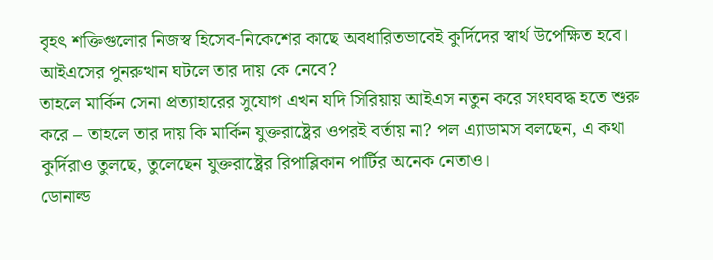বৃহৎ শক্তিগুলোর নিজস্ব হিসেব-নিকেশের কাছে অবধারিতভাবেই কুর্দিদের স্বার্থ উপেক্ষিত হবে। আইএসের পুনরুত্থান ঘটলে তার দায় কে নেবে?
তাহলে মার্কিন সেনা প্রত্যাহারের সুযোগ এখন যদি সিরিয়ায় আইএস নতুন করে সংঘবদ্ধ হতে শুরু করে – তাহলে তার দায় কি মার্কিন যুক্তরাষ্ট্রের ওপরই বর্তায় না? পল এ্যাডামস বলছেন, এ কথা কুর্দিরাও তুলছে, তুলেছেন যুক্তরাষ্ট্রের রিপাব্লিকান পার্টির অনেক নেতাও।
ডোনাল্ড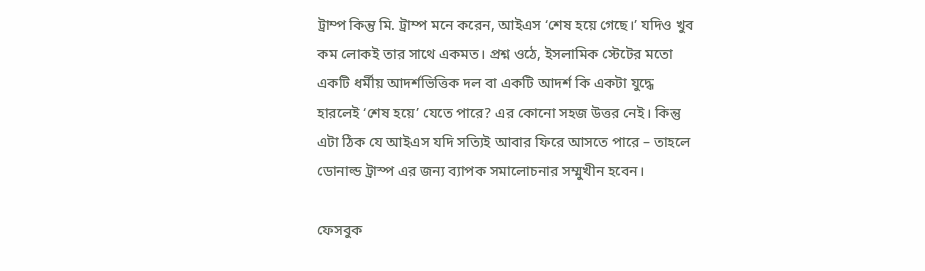ট্রাম্প কিন্তু মি. ট্রাম্প মনে করেন, আইএস ‘শেষ হয়ে গেছে।’ যদিও খুব কম লোকই তার সাথে একমত। প্রশ্ন ওঠে, ইসলামিক স্টেটের মতো একটি ধর্মীয় আদর্শভিত্তিক দল বা একটি আদর্শ কি একটা যুদ্ধে হারলেই ‘শেষ হয়ে’ যেতে পারে? এর কোনো সহজ উত্তর নেই। কিন্তু এটা ঠিক যে আইএস যদি সত্যিই আবার ফিরে আসতে পারে – তাহলে ডোনাল্ড ট্রাস্প এর জন্য ব্যাপক সমালোচনার সম্মুখীন হবেন।

ফেসবুক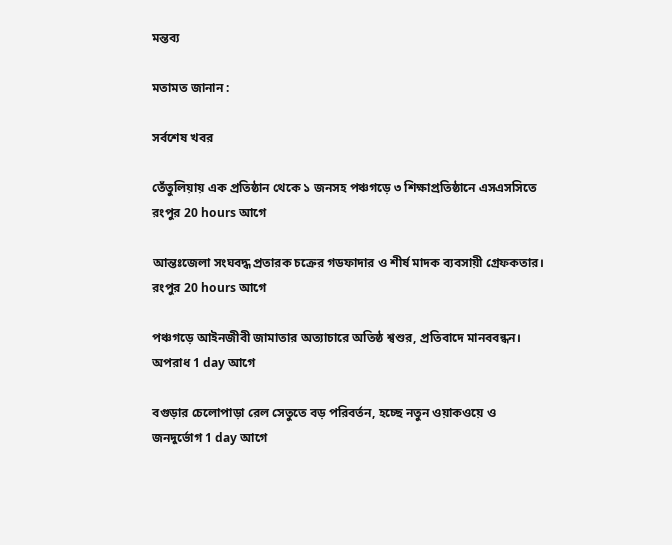মন্তব্য

মতামত জানান :

সর্বশেষ খবর

তেঁতুলিয়ায় এক প্রতিষ্ঠান থেকে ১ জনসহ পঞ্চগড়ে ৩ শিক্ষাপ্রতিষ্ঠানে এসএসসিতে
রংপুর 20 hours আগে

আন্তঃজেলা সংঘবদ্ধ প্রতারক চক্রের গডফাদার ও শীর্ষ মাদক ব্যবসায়ী গ্রেফকতার।
রংপুর 20 hours আগে

পঞ্চগড়ে আইনজীবী জামাতার অত্যাচারে অতিষ্ঠ শ্বশুর, প্রতিবাদে মানববন্ধন।
অপরাধ 1 day আগে

বগুড়ার চেলোপাড়া রেল সেতুতে বড় পরিবর্তন, হচ্ছে নতুন ওয়াকওয়ে ও
জনদুর্ভোগ 1 day আগে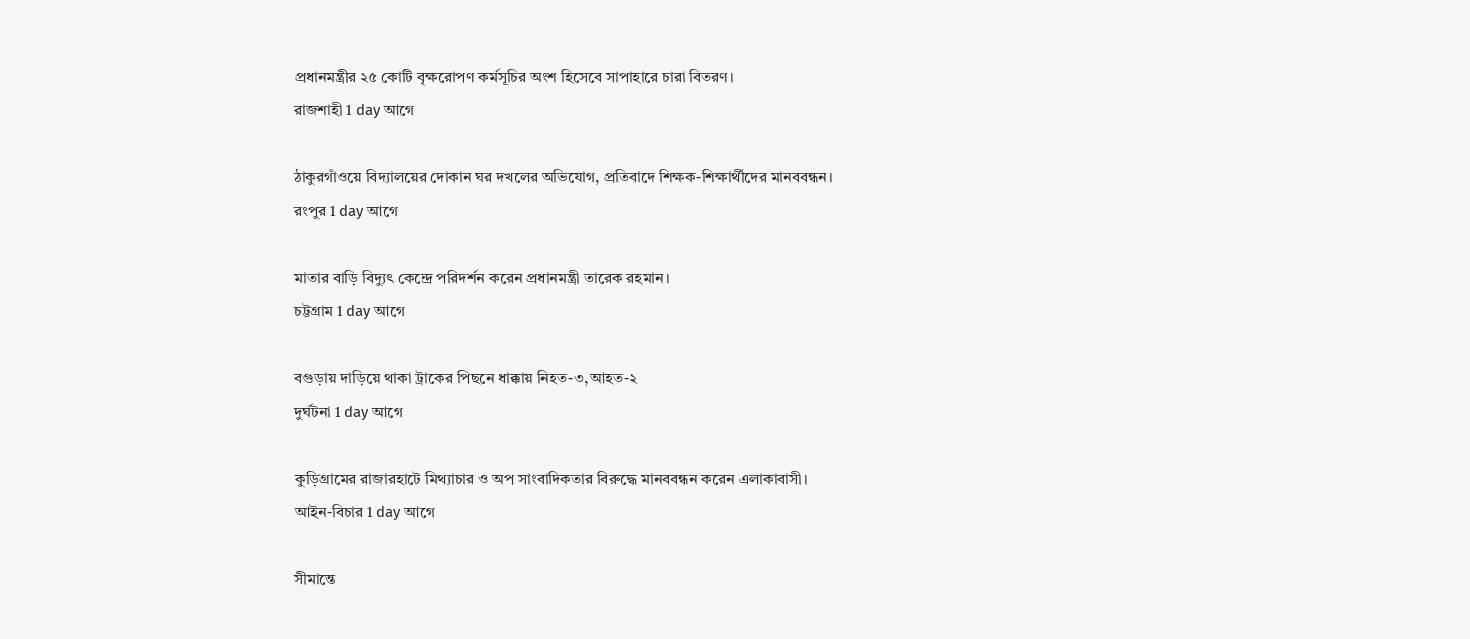প্রধানমন্ত্রীর ২৫ কোটি বৃক্ষরোপণ কর্মসূচির অংশ হিসেবে সাপাহারে চারা বিতরণ।
রাজশাহী 1 day আগে

ঠাকুরগাঁওয়ে বিদ্যালয়ের দোকান ঘর দখলের অভিযোগ, প্রতিবাদে শিক্ষক-শিক্ষার্থীদের মানববন্ধন।
রংপুর 1 day আগে

মাতার বাড়ি বিদ্যুৎ কেন্দ্রে পরিদর্শন করেন প্রধানমন্ত্রী তারেক রহমান।
চট্টগ্রাম 1 day আগে

বগুড়ায় দাড়িয়ে থাকা ট্রাকের পিছনে ধাক্কায় নিহত-৩,আহত-২
দুর্ঘটনা 1 day আগে

কুড়িগ্রামের রাজারহাটে মিথ্যাচার ও অপ সাংবাদিকতার বিরুদ্ধে মানববন্ধন করেন এলাকাবাসী।
আইন-বিচার 1 day আগে

সীমান্তে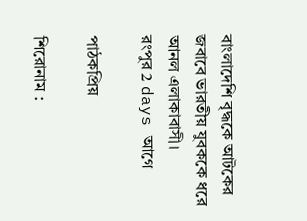বাংলাদেশি বৃদ্ধকে আটকের জবাবে ভারতীয় যুবককে ধরে আনল এলাকাবাসী।
রংপুর 2 days আগে

পাঠকপ্রিয়

শিরোনাম :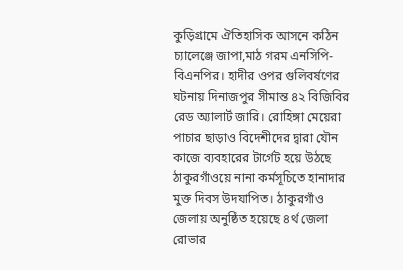কুড়িগ্রামে ঐতিহাসিক আসনে কঠিন চ্যালেঞ্জে জাপা,মাঠ গরম এনসিপি-বিএনপির। হাদীর ওপর গুলিবর্ষণের ঘটনায় দিনাজপুর সীমান্ত ৪২ বিজিবির রেড অ্যালার্ট জারি। রোহিঙ্গা মেয়েরা পাচার ছাড়াও বিদেশীদের দ্বারা যৌন কাজে ব্যবহারের টার্গেট হয়ে উঠছে ঠাকুরগাঁওয়ে নানা কর্মসূচিতে হানাদার মুক্ত দিবস উদযাপিত। ঠাকুরগাঁও জেলায় অনুষ্ঠিত হয়েছে ৪র্থ জেলা রোভার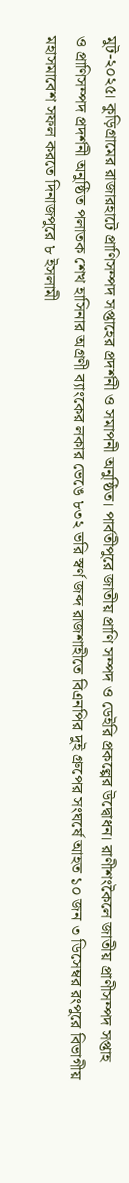মুট-২০২৫। কুড়িগ্রামের রাজারহাটে প্রাণিসম্পদ সপ্তাহের প্রদর্শনী ও সমাপনী অনুষ্ঠিত। পার্বতীপুরে জাতীয় প্রাণি সম্পদ ও ডেইরি প্রকল্পের উদ্বোধন। রাণীশংকৈলে জাতীয় প্রাণীসম্পদ সপ্তাহ ও প্রাণিসম্পদ প্রদর্শনী অনুষ্ঠিত পলাতক শেখ হাসিনার অগ্রণী ব্যাংকের লকার ভেঙে ৮৩২ ভরি স্বর্ণ জব্দ রাজশাহীতে বিএনপির দুই গ্রুপের সংঘর্ষে আহত ১০ জন ৩ ডিসেম্বর রংপুরে বিভাগীয় মহাসমাবেশ সফল করতে দিনাজপুরে ৮ ইসলামী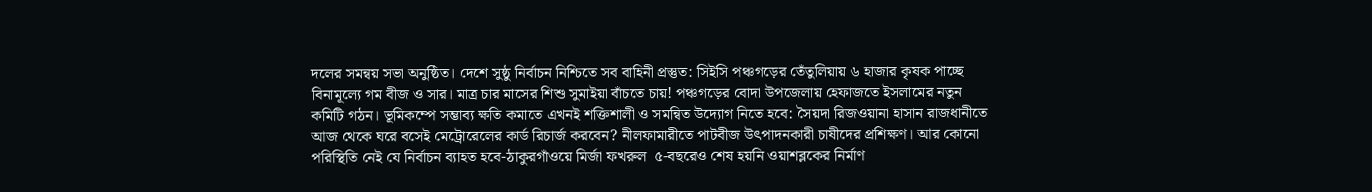দলের সমন্বয় সভা অনুষ্ঠিত। দেশে সুষ্ঠু নির্বাচন নিশ্চিতে সব বাহিনী প্রস্তুত: সিইসি পঞ্চগড়ের তেঁতুলিয়ায় ৬ হাজার কৃষক পাচ্ছে বিনামূল্যে গম বীজ ও সার। মাত্র চার মাসের শিশু সুমাইয়া বাঁচতে চায়! পঞ্চগড়ের বোদা উপজেলায় হেফাজতে ইসলামের নতুন কমিটি গঠন। ভূমিকম্পে সম্ভাব্য ক্ষতি কমাতে এখনই শক্তিশালী ও সমন্বিত উদ্যোগ নিতে হবে: সৈয়দা রিজওয়ানা হাসান রাজধানীতে  আজ থেকে ঘরে বসেই মেট্রোরেলের কার্ড রিচার্জ করবেন? নীলফামারীতে পাটবীজ উৎপাদনকারী চাষীদের প্রশিক্ষণ। আর কোনো পরিস্থিতি নেই যে নির্বাচন ব্যাহত হবে-ঠাকুরগাঁওয়ে মির্জা ফখরুল  ৫-বছরেও শেষ হয়নি ওয়াশব্লকের নির্মাণ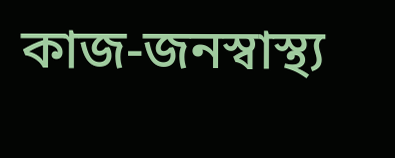কাজ-জনস্বাস্থ্য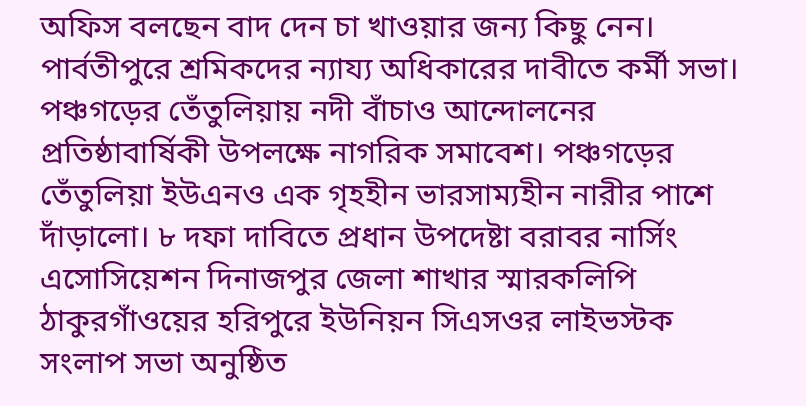অফিস বলছেন বাদ দেন চা খাওয়ার জন্য কিছু নেন। পার্বতীপুরে শ্রমিকদের ন্যায্য অধিকারের দাবীতে কর্মী সভা। পঞ্চগড়ের তেঁতুলিয়ায় নদী বাঁচাও আন্দোলনের প্রতিষ্ঠাবার্ষিকী উপলক্ষে নাগরিক সমাবেশ। পঞ্চগড়ের তেঁতুলিয়া ইউএনও এক গৃহহীন ভারসাম্যহীন নারীর পাশে দাঁড়ালো। ৮ দফা দাবিতে প্রধান উপদেষ্টা বরাবর নার্সিং এসোসিয়েশন দিনাজপুর জেলা শাখার স্মারকলিপি ঠাকুরগাঁওয়ের হরিপুরে ইউনিয়ন সিএসওর লাইভস্টক সংলাপ সভা অনুষ্ঠিত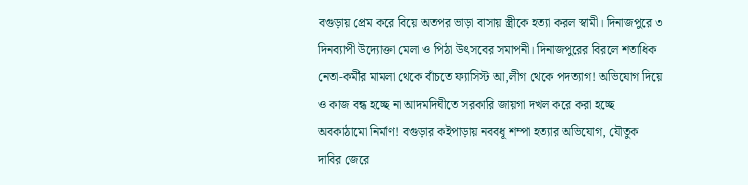বগুড়ায় প্রেম করে বিয়ে অতপর ভাড়া বাসায় স্ত্রীকে হত্যা করল স্বামী। দিনাজপুরে ৩ দিনব্যাপী উদ্যোক্তা মেলা ও পিঠা উৎসবের সমাপনী। দিনাজপুরের বিরলে শতাধিক নেতা-কর্মীর মামলা থেকে বাঁচতে ফ্যাসিস্ট আ,লীগ থেকে পদত্যাগ! অভিযোগ দিয়ে ও কাজ বন্ধ হচ্ছে না আদমদিঘীতে সরকারি জায়গা দখল করে করা হচ্ছে অবকাঠামো নির্মাণ! বগুড়ার কইপাড়ায় নববধূ শম্পা হত্যার অভিযোগ, যৌতুক দাবির জেরে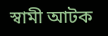স্বামী আটক